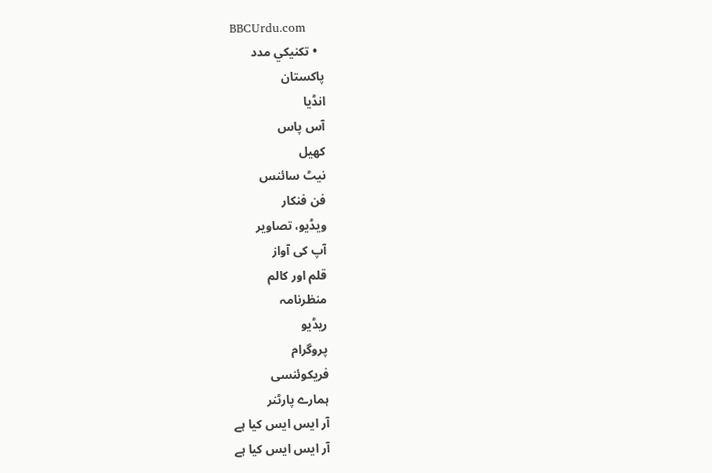BBCUrdu.com
  • تکنيکي مدد
پاکستان
انڈیا
آس پاس
کھیل
نیٹ سائنس
فن فنکار
ویڈیو، تصاویر
آپ کی آواز
قلم اور کالم
منظرنامہ
ریڈیو
پروگرام
فریکوئنسی
ہمارے پارٹنر
آر ایس ایس کیا ہے
آر ایس ایس کیا ہے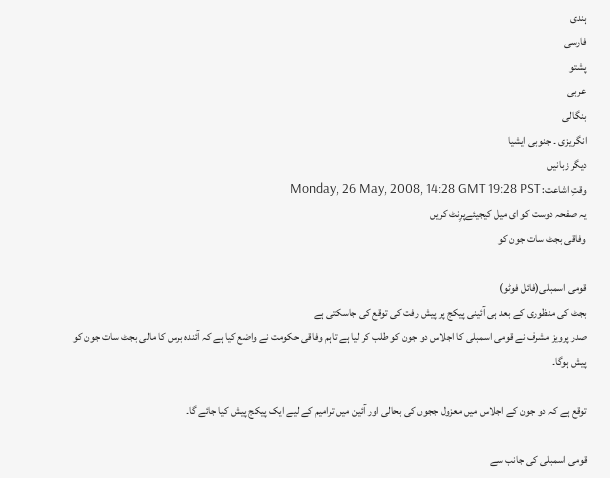ہندی
فارسی
پشتو
عربی
بنگالی
انگریزی ۔ جنوبی ایشیا
دیگر زبانیں
وقتِ اشاعت: Monday, 26 May, 2008, 14:28 GMT 19:28 PST
یہ صفحہ دوست کو ای میل کیجیئےپرِنٹ کریں
وفاقی بجٹ سات جون کو

قومی اسمبلی(فائل فوٹو)
بجٹ کی منظوری کے بعد ہی آئینی پیکج پر پیش رفت کی توقع کی جاسکتی ہے
صدر پرویز مشرف نے قومی اسمبلی کا اجلاس دو جون کو طلب کر لیا ہے تاہم وفاقی حکومت نے واضع کیا ہے کہ آئندہ برس کا مالی بجٹ سات جون کو پیش ہوگا۔

توقع ہے کہ دو جون کے اجلاس میں معزول ججوں کی بحالی اور آئین میں ترامیم کے لیے ایک پیکج پیش کیا جائے گا۔

قومی اسمبلی کی جانب سے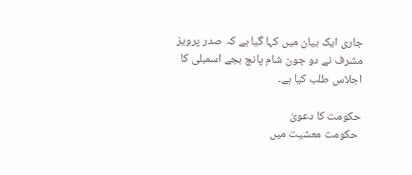جاری ایک بیان میں کہا گیا ہے کہ صدر پرویز مشرف نے دو جون شام پانچ بجے اسمبلی کا اجلاس طلب کیا ہے۔

حکومت کا دعویٰ
 حکومت معشیت میں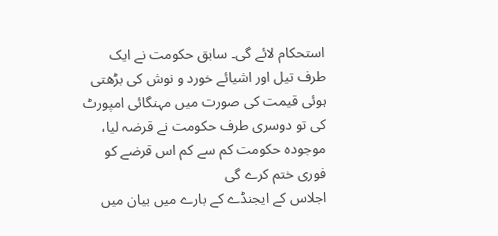استحکام لائے گی۔ سابق حکومت نے ایک طرف تیل اور اشیائے خورد و نوش کی بڑھتی ہوئی قیمت کی صورت میں مہنگائی امپورٹ کی تو دوسری طرف حکومت نے قرضہ لیا، موجودہ حکومت کم سے کم اس قرضے کو فوری ختم کرے گی
اجلاس کے ایجنڈے کے بارے میں بیان میں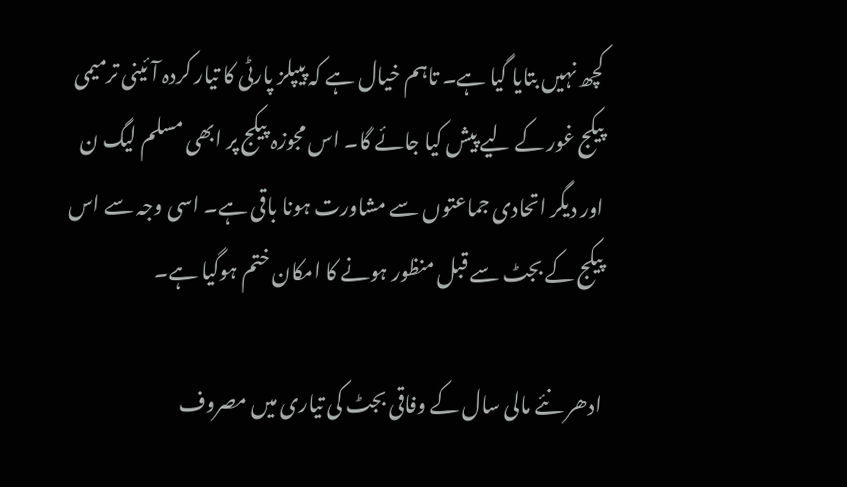کچھ نہیں بتایا گیا ہے۔ تاہم خیال ہے کہ پیپلز پارٹی کا تیار کردہ آئینی ترمیمی پیکج غور کے لیے پیش کیا جائے گا۔ اس مجوزہ پیکج پر ابھی مسلم لیگ ن اور دیگر اتحادی جماعتوں سے مشاورت ہونا باقی ہے۔ اسی وجہ سے اس پیکج کے بجٹ سے قبل منظور ہونے کا امکان ختم ہوگیا ہے۔

ادھر نئے مالی سال کے وفاقی بجٹ کی تیاری میں مصروف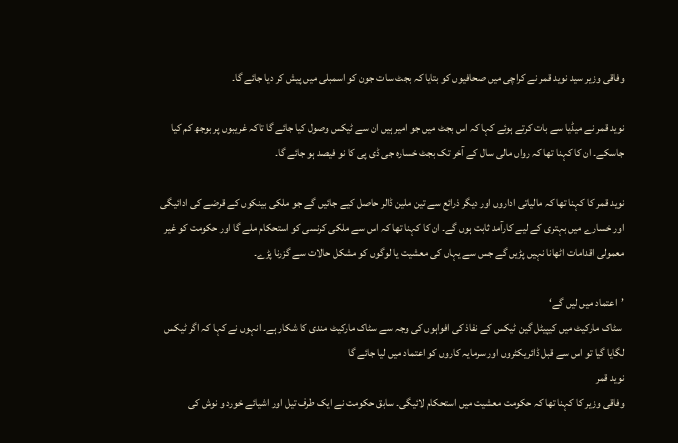وفاقی وزیر سید نوید قمر نے کراچی میں صحافیوں کو بتایا کہ بجٹ سات جون کو اسمبلی میں پیش کر دیا جائے گا۔

نوید قمر نے میڈیا سے بات کرتے ہوئے کہا کہ اس بجٹ میں جو امیر ہیں ان سے ٹیکس وصول کیا جائے گا تاکہ غریبوں پر بوجھ کم کیا جاسکے۔ ان کا کہنا تھا کہ رواں مالی سال کے آخر تک بجٹ خسارہ جی ڈی پی کا نو فیصد ہو جائے گا۔

نوید قمر کا کہنا تھا کہ مالیاتی اداروں اور دیگر ذرائع سے تین ملین ڈالر حاصل کیے جائیں گے جو ملکی بینکوں کے قرضے کی ادائیگی اور خسارے میں بہتری کے لیے کارآمد ثابت ہوں گے۔ ان کا کہنا تھا کہ اس سے ملکی کرنسی کو استحکام ملے گا اور حکومت کو غیر معمولی اقدامات اٹھانا نہیں پڑیں گے جس سے یہاں کی معشیت یا لوگوں کو مشکل حالات سے گزرنا پڑے۔

’اعتماد میں لیں گے‘
 سٹاک مارکیٹ میں کیپیٹل گین ٹیکس کے نفاذ کی افواہوں کی وجہ سے سٹاک مارکیٹ مندی کا شکار ہے۔ انہوں نے کہا کہ اگر ٹیکس لگایا گیا تو اس سے قبل ڈائریکٹروں اور سرمایہ کاروں کو اعتماد میں لیا جائے گا
نوید قمر
وفاقی وزیر کا کہنا تھا کہ حکومت معشیت میں استحکام لائیگی۔ سابق حکومت نے ایک طرف تیل اور اشیائے خورد و نوش کی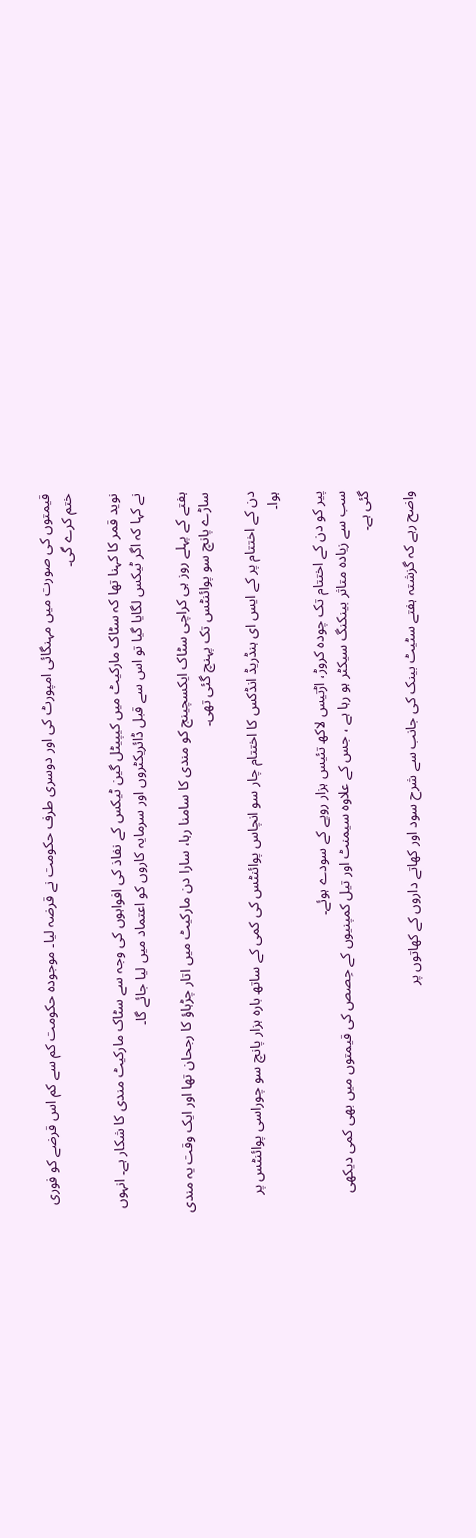قیمتوں کی صورت میں مہنگائی امپورٹ کی اور دوسری طرف حکومت نے قرضہ لیا۔ موجودہ حکومت کم سے کم اس قرضے کو فوری ختم کرے گی۔

نوید قمر کا کہنا تھا کہ سٹاک مارکیٹ میں کیپیٹل گین ٹیکس کے نفاذ کی افواہوں کی وجہ سے سٹاک مارکیٹ مندی کا شکار ہے۔ انہوں نے کہا کہ اگر ٹیکس لگایا گیا تو اس سے قبل ڈائریکٹروں اور سرمایہ کاروں کو اعتماد میں لیا جائے گا۔

ہفتے کے پہلے روز ہی کراچی سٹاک ایکسچینج کو مندی کا سامنا رہا، سارا دن مارکیٹ میں اتار چڑہاؤ کا رجحان تھا اور ایک وقت یہ مندی ساڑے پانچ سو پوائنٹس تک پہنچ گئی تھی۔

دن کے اختتام پر کے ایس ای ہنڈریڈ انڈکس کا اختتام چار سو انچاس پوائنٹس کی کمی کے ساتھ بارہ ہزار پانچ سو چوراسی پوائنٹس پر ہوا۔

پیر کو دن کے اختتام تک چودہ کروڑ، اڑتیس لاکھ تئیس ہزار روپے کے سودے ہوئے۔
سب سے زیادہ متاثر بینکنگ سیکٹر ہو رہا ہے ، جس کے علاوہ سیمنٹ اور تیل کمپنیوں کے حِصص کی قیمتوں میں بھی کمی دیکھی گئی ہے۔

واضح رہے کہ گزشتہ ہفتے سٹیٹ بینک کی جانب سے شرح سود اور کھاتے داروں کے کھاتوں پر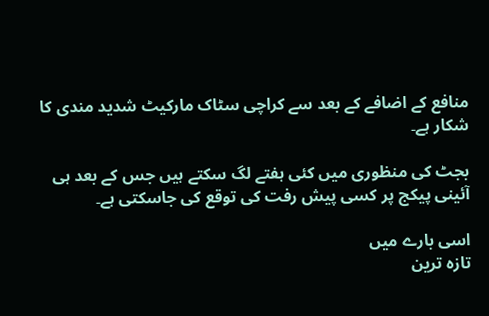منافع کے اضافے کے بعد سے کراچی سٹاک مارکیٹ شدید مندی کا شکار ہے۔

بجٹ کی منظوری میں کئی ہفتے لگ سکتے ہیں جس کے بعد ہی آئینی پیکج پر کسی پیش رفت کی توقع کی جاسکتی ہے۔

اسی بارے میں
تازہ ترین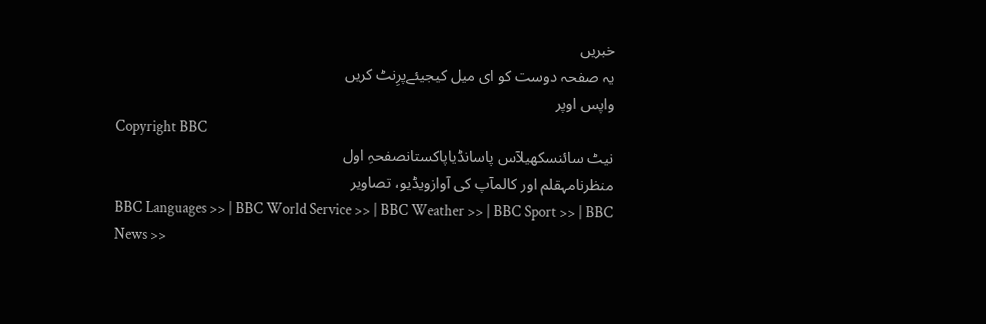خبریں
یہ صفحہ دوست کو ای میل کیجیئےپرِنٹ کریں
واپس اوپر
Copyright BBC
نیٹ سائنسکھیلآس پاسانڈیاپاکستانصفحہِ اول
منظرنامہقلم اور کالمآپ کی آوازویڈیو، تصاویر
BBC Languages >> | BBC World Service >> | BBC Weather >> | BBC Sport >> | BBC News >>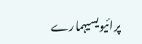پرائیویسیہمارے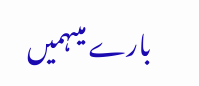بارے میںہمیں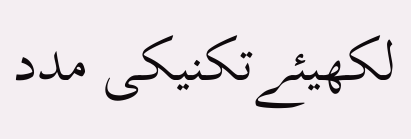لکھیئےتکنیکی مدد